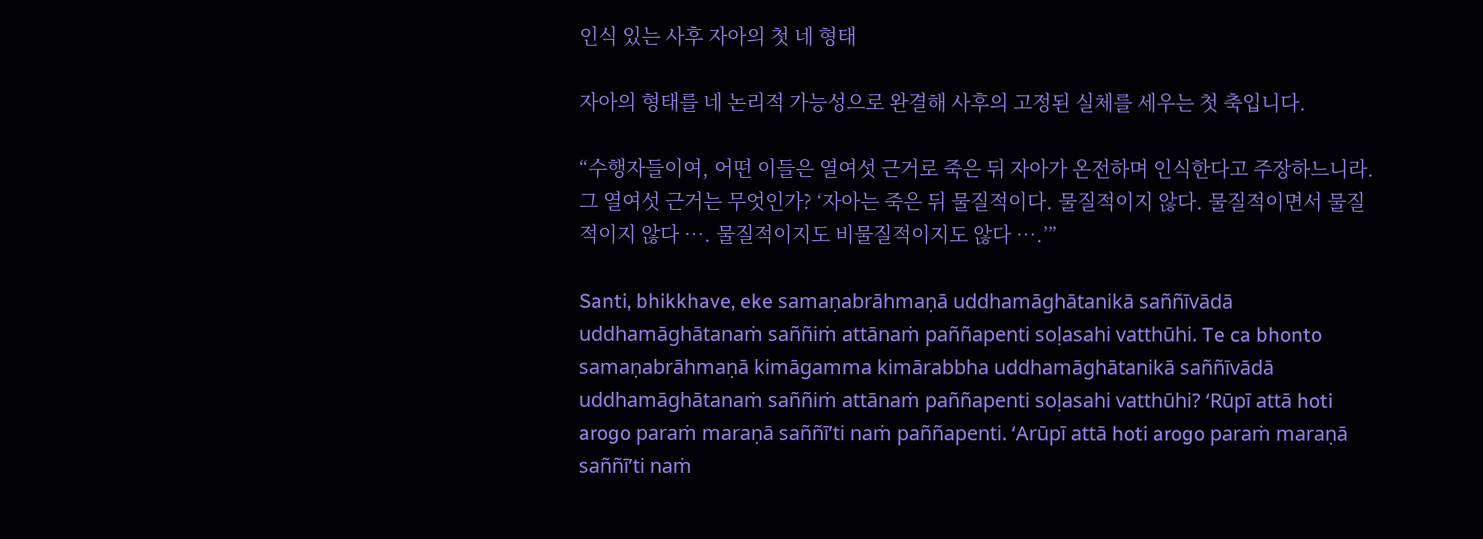인식 있는 사후 자아의 첫 네 형태

자아의 형태를 네 논리적 가능성으로 완결해 사후의 고정된 실체를 세우는 첫 축입니다.

“수행자들이여, 어떤 이들은 열여섯 근거로 죽은 뒤 자아가 온전하며 인식한다고 주장하느니라. 그 열여섯 근거는 무엇인가? ‘자아는 죽은 뒤 물질적이다. 물질적이지 않다. 물질적이면서 물질적이지 않다 …. 물질적이지도 비물질적이지도 않다 ….’”

Santi, bhikkhave, eke samaṇabrāhmaṇā uddhamāghātanikā saññīvādā uddhamāghātanaṁ saññiṁ attānaṁ paññapenti soḷasahi vatthūhi. Te ca bhonto samaṇabrāhmaṇā kimāgamma kimārabbha uddhamāghātanikā saññīvādā uddhamāghātanaṁ saññiṁ attānaṁ paññapenti soḷasahi vatthūhi? ‘Rūpī attā hoti arogo paraṁ maraṇā saññī’ti naṁ paññapenti. ‘Arūpī attā hoti arogo paraṁ maraṇā saññī’ti naṁ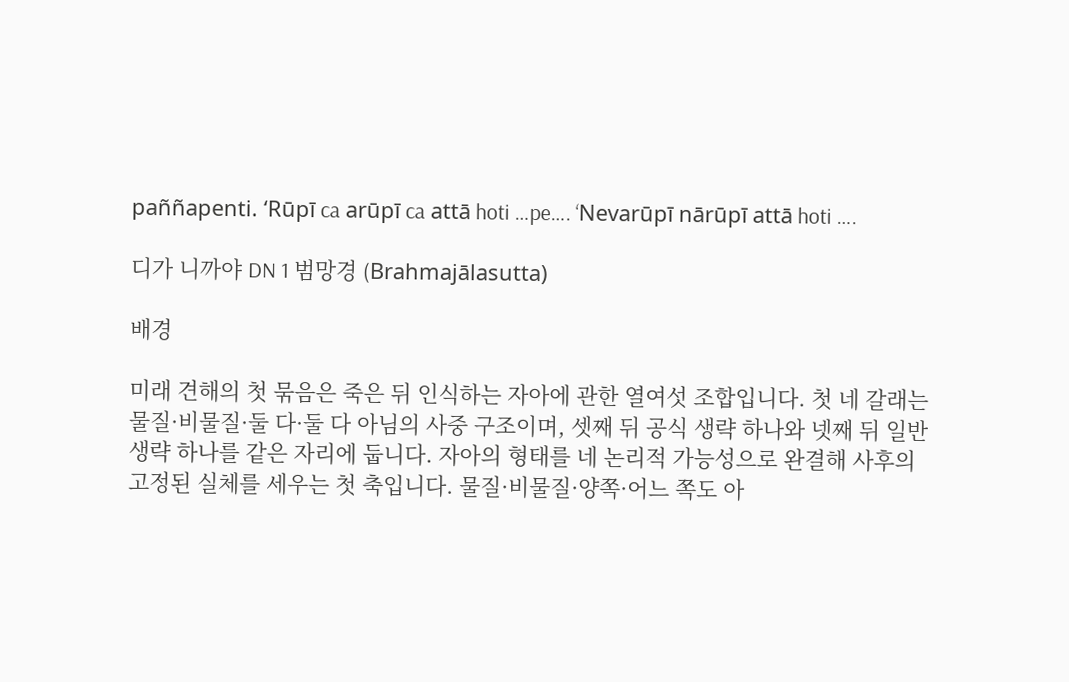paññapenti. ‘Rūpī ca arūpī ca attā hoti …pe…. ‘Nevarūpī nārūpī attā hoti ….

디가 니까야 DN 1 범망경 (Brahmajālasutta)

배경

미래 견해의 첫 묶음은 죽은 뒤 인식하는 자아에 관한 열여섯 조합입니다. 첫 네 갈래는 물질·비물질·둘 다·둘 다 아님의 사중 구조이며, 셋째 뒤 공식 생략 하나와 넷째 뒤 일반 생략 하나를 같은 자리에 둡니다. 자아의 형태를 네 논리적 가능성으로 완결해 사후의 고정된 실체를 세우는 첫 축입니다. 물질·비물질·양쪽·어느 쪽도 아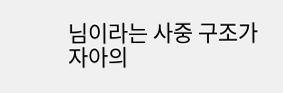님이라는 사중 구조가 자아의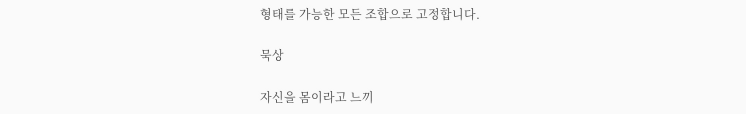형태를 가능한 모든 조합으로 고정합니다.

묵상

자신을 몸이라고 느끼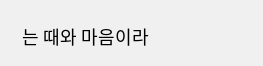는 때와 마음이라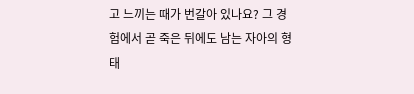고 느끼는 때가 번갈아 있나요? 그 경험에서 곧 죽은 뒤에도 남는 자아의 형태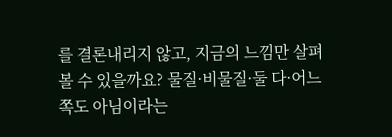를 결론내리지 않고, 지금의 느낌만 살펴볼 수 있을까요? 물질·비물질·둘 다·어느 쪽도 아님이라는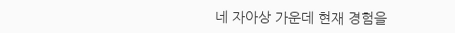네 자아상 가운데 현재 경험을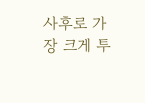사후로 가장 크게 투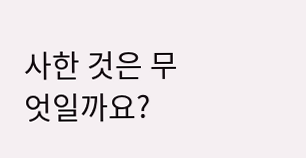사한 것은 무엇일까요?